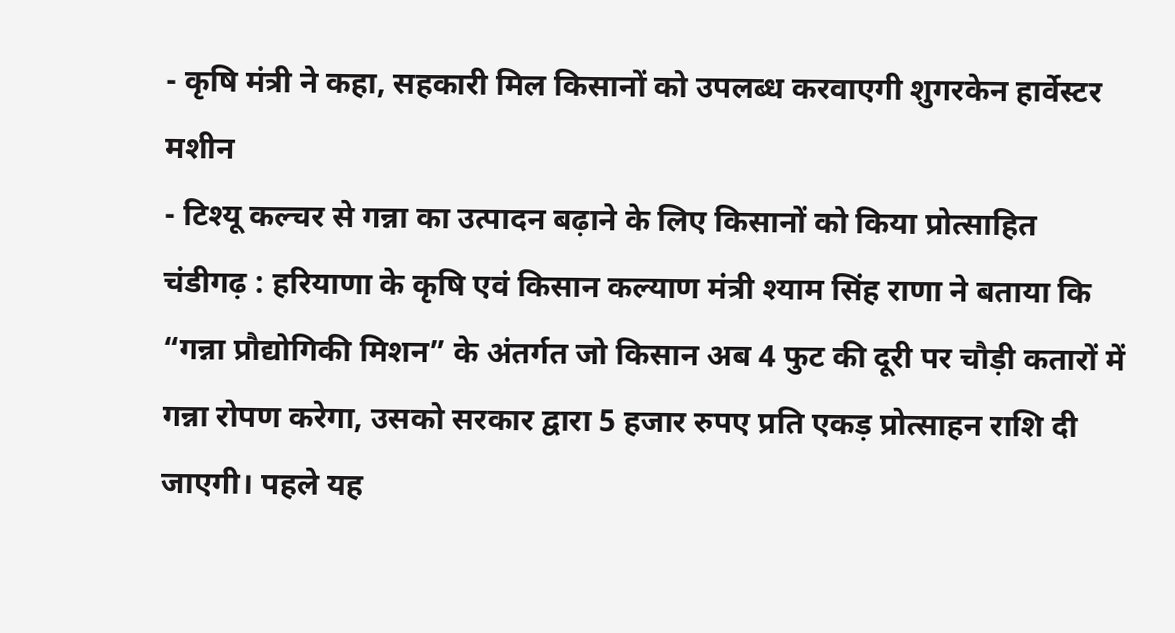- कृषि मंत्री ने कहा, सहकारी मिल किसानों को उपलब्ध करवाएगी शुगरकेन हार्वेस्टर मशीन
- टिश्यू कल्चर से गन्ना का उत्पादन बढ़ाने के लिए किसानों को किया प्रोत्साहित
चंडीगढ़ : हरियाणा के कृषि एवं किसान कल्याण मंत्री श्याम सिंह राणा ने बताया कि “गन्ना प्रौद्योगिकी मिशन” के अंतर्गत जो किसान अब 4 फुट की दूरी पर चौड़ी कतारों में गन्ना रोपण करेगा, उसको सरकार द्वारा 5 हजार रुपए प्रति एकड़ प्रोत्साहन राशि दी जाएगी। पहले यह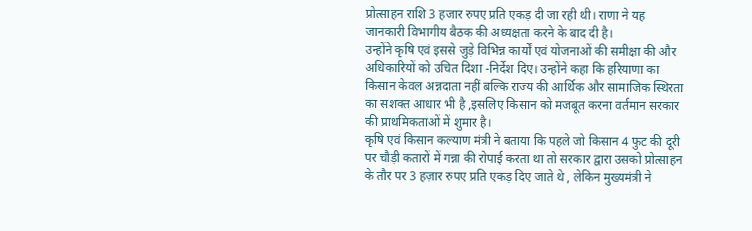प्रोत्साहन राशि 3 हजार रुपए प्रति एकड़ दी जा रही थी। राणा ने यह जानकारी विभागीय बैठक की अध्यक्षता करने के बाद दी है।
उन्होंने कृषि एवं इससे जुड़े विभिन्न कार्यों एवं योजनाओं की समीक्षा की और अधिकारियों को उचित दिशा -निर्देश दिए। उन्होंने कहा कि हरियाणा का किसान केवल अन्नदाता नहीं बल्कि राज्य की आर्थिक और सामाजिक स्थिरता का सशक्त आधार भी है ,इसलिए किसान को मजबूत करना वर्तमान सरकार की प्राथमिकताओं में शुमार है।
कृषि एवं किसान कल्याण मंत्री ने बताया कि पहले जो किसान 4 फुट की दूरी पर चौड़ी कतारों में गन्ना की रोपाई करता था तो सरकार द्वारा उसको प्रोत्साहन के तौर पर 3 हज़ार रुपए प्रति एकड़ दिए जाते थे , लेकिन मुख्यमंत्री ने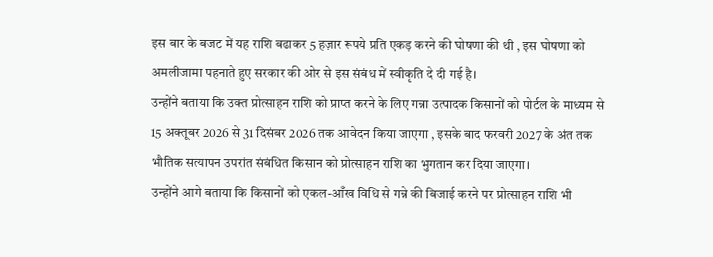इस बार के बजट में यह राशि बढाकर 5 हज़ार रूपये प्रति एकड़ करने की घोषणा की थी , इस घोषणा को अमलीजामा पहनाते हुए सरकार की ओर से इस संबंध में स्वीकृति दे दी गई है।
उन्होंने बताया कि उक्त प्रोत्साहन राशि को प्राप्त करने के लिए गन्ना उत्पादक किसानों को पोर्टल के माध्यम से 15 अक्तूबर 2026 से 31 दिसंबर 2026 तक आवेदन किया जाएगा , इसके बाद फरवरी 2027 के अंत तक भौतिक सत्यापन उपरांत संबंधित किसान को प्रोत्साहन राशि का भुगतान कर दिया जाएगा।
उन्होंने आगे बताया कि किसानों को एकल-आँख विधि से गन्ने की बिजाई करने पर प्रोत्साहन राशि भी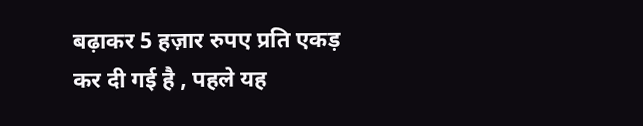बढ़ाकर 5 हज़ार रुपए प्रति एकड़ कर दी गई है , पहले यह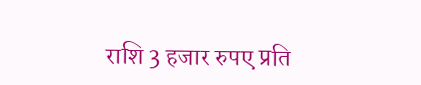राशि 3 हजार रुपए प्रति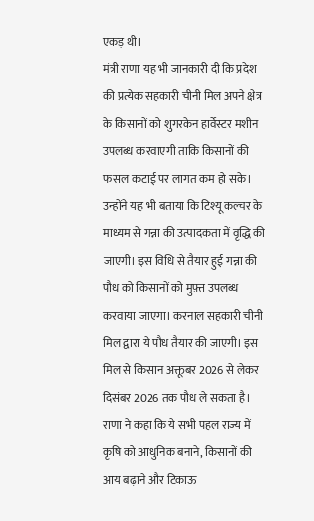एकड़ थी।
मंत्री राणा यह भी जानकारी दी कि प्रदेश की प्रत्येक सहकारी चीनी मिल अपने क्षेत्र के किसानों को शुगरकेन हार्वेस्टर मशीन उपलब्ध करवाएगी ताकि किसानों की फसल कटाई पर लागत कम हो सके।
उन्होंने यह भी बताया कि टिश्यू कल्चर के माध्यम से गन्ना की उत्पादकता में वृद्धि की जाएगी। इस विधि से तैयार हुई गन्ना की पौध को किसानों को मुफ़्त उपलब्ध करवाया जाएगा। करनाल सहकारी चीनी मिल द्वारा ये पौध तैयार की जाएगी। इस मिल से किसान अक्तूबर 2026 से लेकर दिसंबर 2026 तक पौध ले सकता है।
राणा ने कहा कि ये सभी पहल राज्य में कृषि को आधुनिक बनाने, किसानों की आय बढ़ाने और टिकाऊ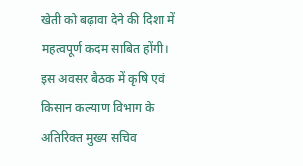खेती को बढ़ावा देने की दिशा में महत्वपूर्ण कदम साबित होंगी।
इस अवसर बैठक में कृषि एवं किसान कल्याण विभाग के अतिरिक्त मुख्य सचिव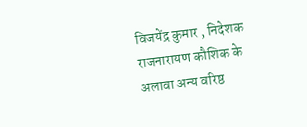विजयेंद्र कुमार , निदेशक राजनारायण कौशिक के अलावा अन्य वरिष्ठ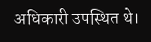अधिकारी उपस्थित थे।